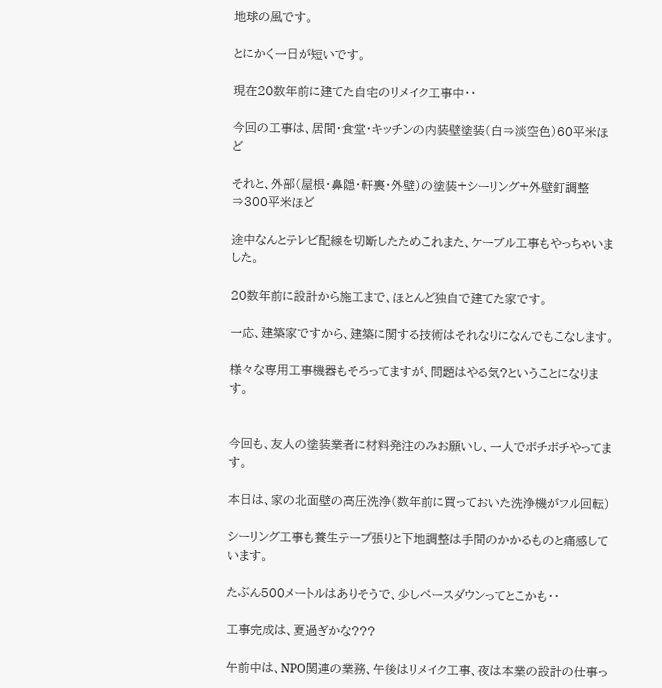地球の風です。

とにかく一日が短いです。

現在20数年前に建てた自宅のリメイク工事中・・

今回の工事は、居間・食堂・キッチンの内装壁塗装(白⇒淡空色)60平米ほど

それと、外部(屋根・鼻隠・軒裏・外壁)の塗装+シーリング+外壁釘調整⇒300平米ほど

途中なんとテレビ配線を切断したためこれまた、ケーブル工事もやっちゃいました。

20数年前に設計から施工まで、ほとんど独自で建てた家です。

一応、建築家ですから、建築に関する技術はそれなりになんでもこなします。

様々な専用工事機器もそろってますが、問題はやる気?ということになります。


今回も、友人の塗装業者に材料発注のみお願いし、一人でボチボチやってます。

本日は、家の北面壁の高圧洗浄(数年前に買っておいた洗浄機がフル回転)

シーリング工事も養生テープ張りと下地調整は手間のかかるものと痛感しています。

たぶん500メートルはありそうで、少しペースダウンってとこかも・・

工事完成は、夏過ぎかな???

午前中は、NPO関連の業務、午後はリメイク工事、夜は本業の設計の仕事っ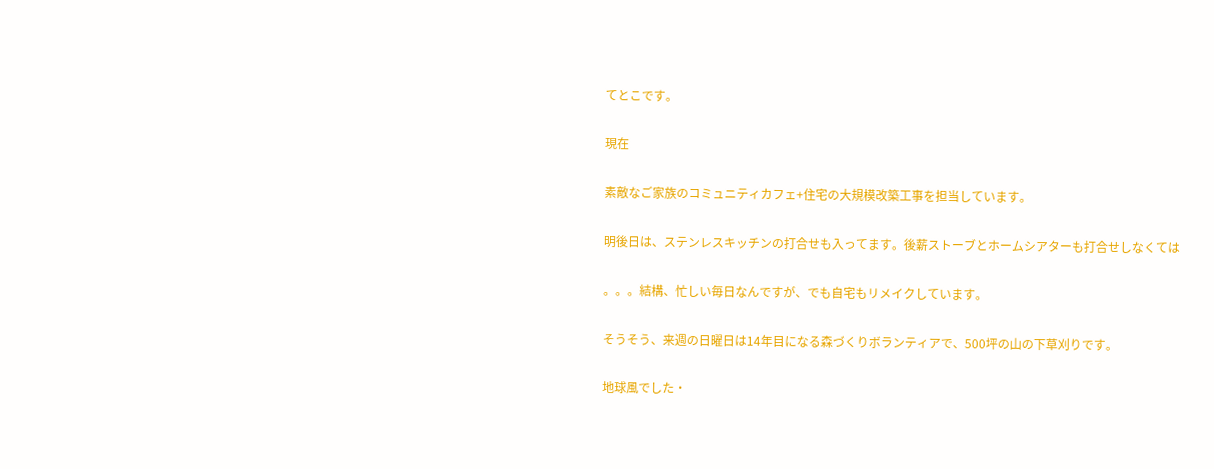てとこです。

現在

素敵なご家族のコミュニティカフェ+住宅の大規模改築工事を担当しています。

明後日は、ステンレスキッチンの打合せも入ってます。後薪ストーブとホームシアターも打合せしなくては

。。。結構、忙しい毎日なんですが、でも自宅もリメイクしています。

そうそう、来週の日曜日は14年目になる森づくりボランティアで、500坪の山の下草刈りです。

地球風でした・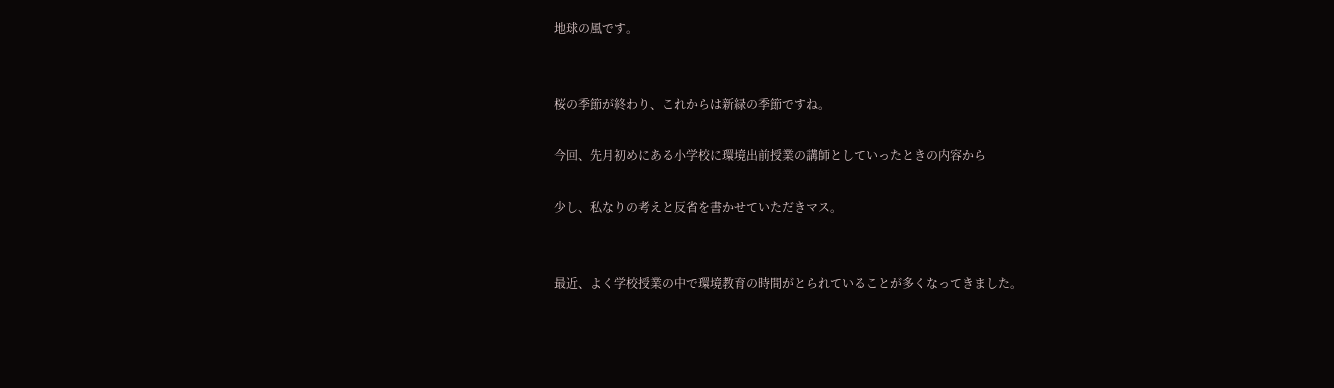地球の風です。


桜の季節が終わり、これからは新緑の季節ですね。

今回、先月初めにある小学校に環境出前授業の講師としていったときの内容から

少し、私なりの考えと反省を書かせていただきマス。


最近、よく学校授業の中で環境教育の時間がとられていることが多くなってきました。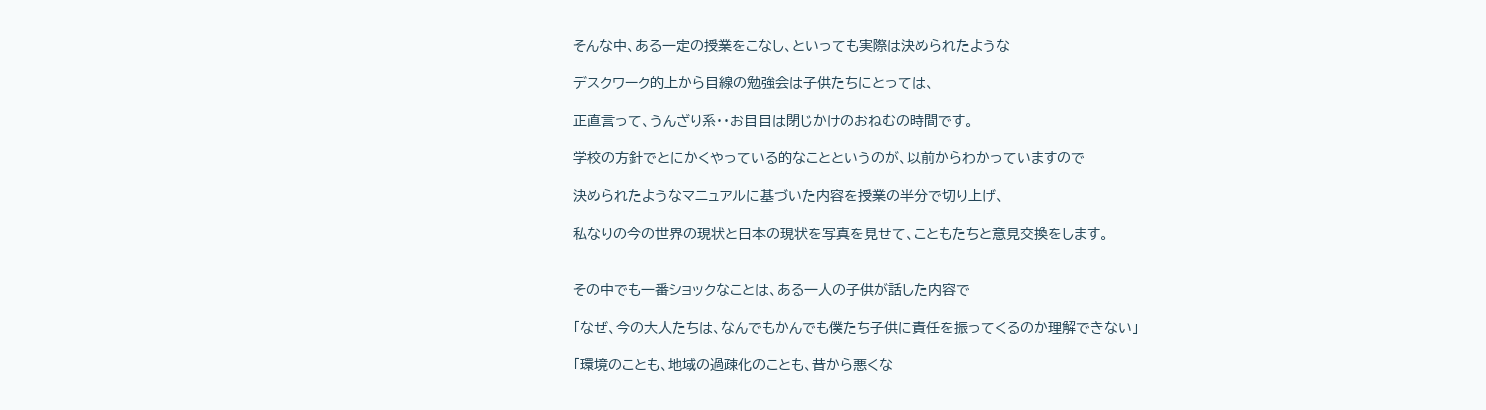そんな中、ある一定の授業をこなし、といっても実際は決められたような

デスクワーク的上から目線の勉強会は子供たちにとっては、

正直言って、うんざり系・・お目目は閉じかけのおねむの時間です。

学校の方針でとにかくやっている的なことというのが、以前からわかっていますので

決められたようなマニュアルに基づいた内容を授業の半分で切り上げ、

私なりの今の世界の現状と日本の現状を写真を見せて、こともたちと意見交換をします。


その中でも一番ショックなことは、ある一人の子供が話した内容で

「なぜ、今の大人たちは、なんでもかんでも僕たち子供に責任を振ってくるのか理解できない」

「環境のことも、地域の過疎化のことも、昔から悪くな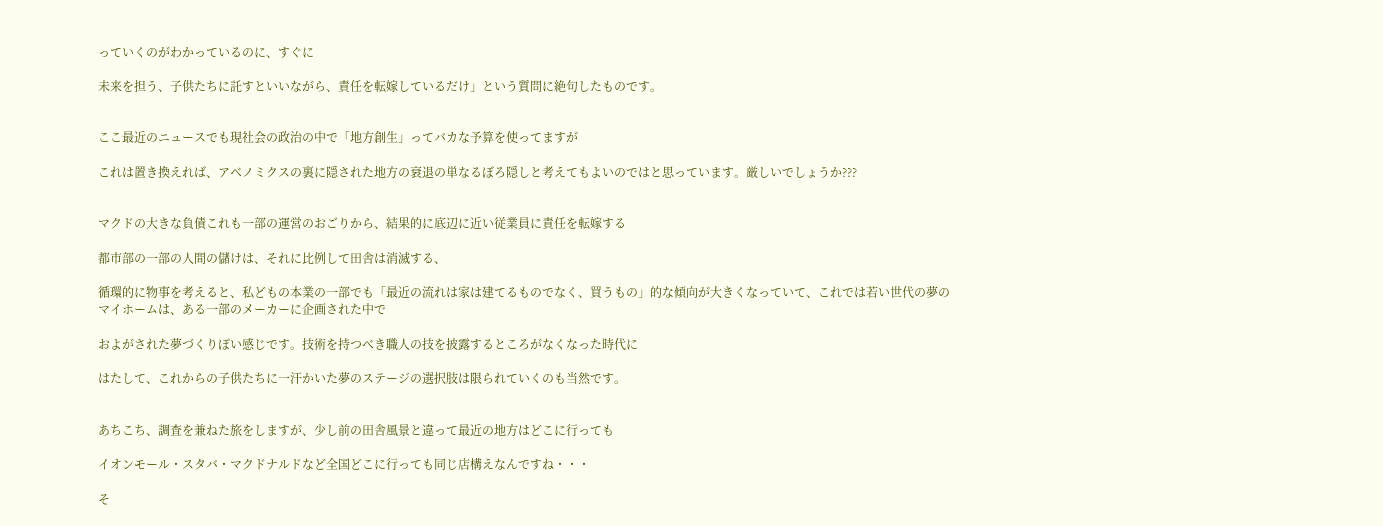っていくのがわかっているのに、すぐに

未来を担う、子供たちに託すといいながら、責任を転嫁しているだけ」という質問に絶句したものです。


ここ最近のニュースでも現社会の政治の中で「地方創生」ってバカな予算を使ってますが

これは置き換えれば、アベノミクスの裏に隠された地方の衰退の単なるぼろ隠しと考えてもよいのではと思っています。厳しいでしょうか???


マクドの大きな負債これも一部の運営のおごりから、結果的に底辺に近い従業員に責任を転嫁する

都市部の一部の人間の儲けは、それに比例して田舎は消滅する、

循環的に物事を考えると、私どもの本業の一部でも「最近の流れは家は建てるものでなく、買うもの」的な傾向が大きくなっていて、これでは若い世代の夢のマイホームは、ある一部のメーカーに企画された中で

およがされた夢づくりぽい感じです。技術を持つべき職人の技を披露するところがなくなった時代に

はたして、これからの子供たちに一汗かいた夢のステージの選択肢は限られていくのも当然です。


あちこち、調査を兼ねた旅をしますが、少し前の田舎風景と違って最近の地方はどこに行っても

イオンモール・スタバ・マクドナルドなど全国どこに行っても同じ店構えなんですね・・・

そ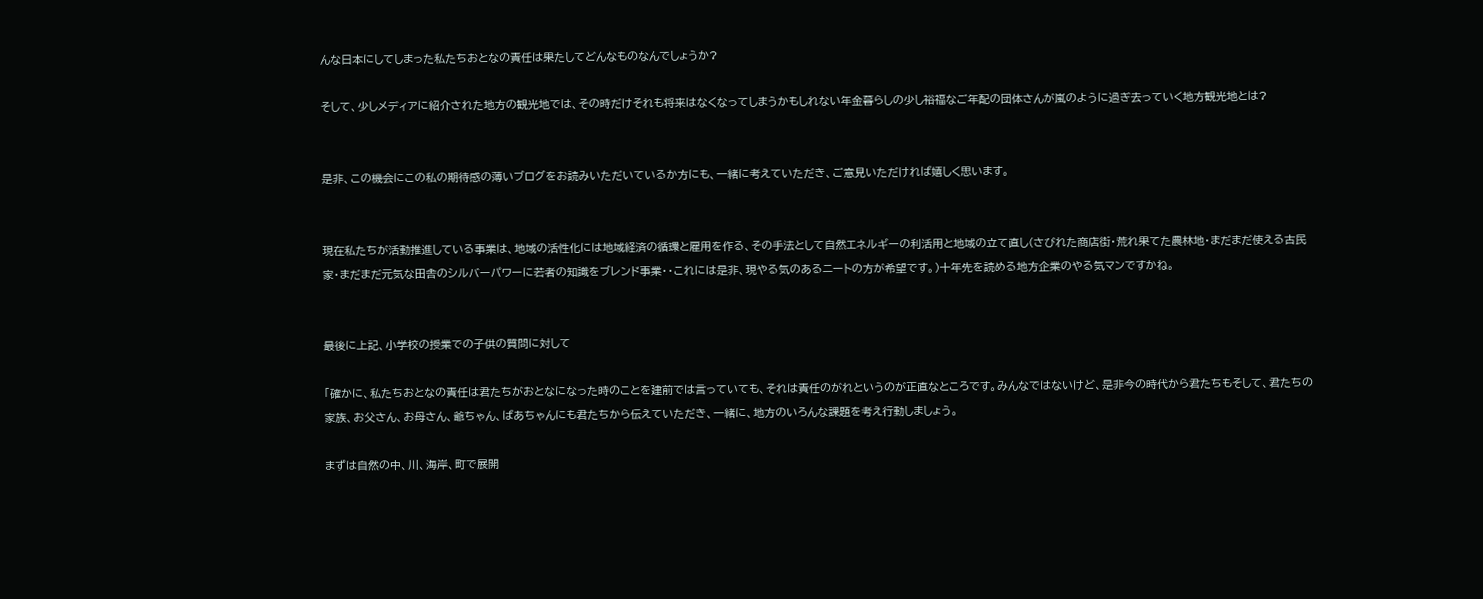んな日本にしてしまった私たちおとなの責任は果たしてどんなものなんでしょうか?

そして、少しメディアに紹介された地方の観光地では、その時だけそれも将来はなくなってしまうかもしれない年金暮らしの少し裕福なご年配の団体さんが嵐のように過ぎ去っていく地方観光地とは?


是非、この機会にこの私の期待感の薄いブログをお読みいただいているか方にも、一緒に考えていただき、ご意見いただければ嬉しく思います。


現在私たちが活動推進している事業は、地域の活性化には地域経済の循環と雇用を作る、その手法として自然エネルギーの利活用と地域の立て直し(さびれた商店街・荒れ果てた農林地・まだまだ使える古民家・まだまだ元気な田舎のシルバーパワーに若者の知識をブレンド事業・・これには是非、現やる気のあるニートの方が希望です。)十年先を読める地方企業のやる気マンですかね。


最後に上記、小学校の授業での子供の質問に対して

「確かに、私たちおとなの責任は君たちがおとなになった時のことを建前では言っていても、それは責任のがれというのが正直なところです。みんなではないけど、是非今の時代から君たちもそして、君たちの家族、お父さん、お母さん、爺ちゃん、ばあちゃんにも君たちから伝えていただき、一緒に、地方のいろんな課題を考え行動しましょう。

まずは自然の中、川、海岸、町で展開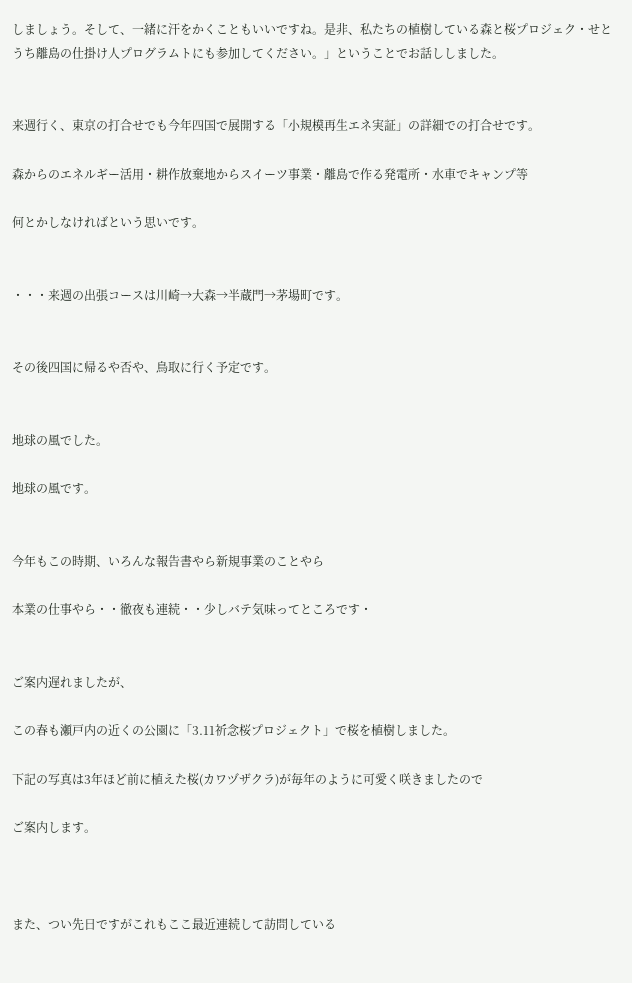しましょう。そして、一緒に汗をかくこともいいですね。是非、私たちの植樹している森と桜プロジェク・せとうち離島の仕掛け人プログラムトにも参加してください。」ということでお話ししました。


来週行く、東京の打合せでも今年四国で展開する「小規模再生エネ実証」の詳細での打合せです。

森からのエネルギー活用・耕作放棄地からスイーツ事業・離島で作る発電所・水車でキャンプ等

何とかしなければという思いです。


・・・来週の出張コースは川崎→大森→半蔵門→茅場町です。


その後四国に帰るや否や、鳥取に行く予定です。


地球の風でした。

地球の風です。


今年もこの時期、いろんな報告書やら新規事業のことやら

本業の仕事やら・・徹夜も連続・・少しバテ気味ってところです・


ご案内遅れましたが、

この春も瀬戸内の近くの公園に「3.11祈念桜プロジェクト」で桜を植樹しました。

下記の写真は3年ほど前に植えた桜(カワヅザクラ)が毎年のように可愛く咲きましたので

ご案内します。



また、つい先日ですがこれもここ最近連続して訪問している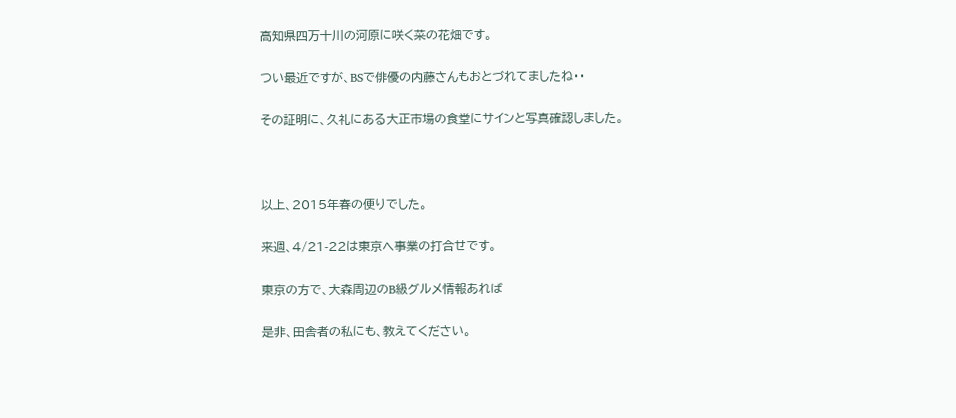高知県四万十川の河原に咲く菜の花畑です。

つい最近ですが、BSで俳優の内藤さんもおとづれてましたね・・

その証明に、久礼にある大正市場の食堂にサインと写真確認しました。



以上、2015年春の便りでした。

来週、4/21-22は東京へ事業の打合せです。

東京の方で、大森周辺のB級グルメ情報あれば

是非、田舎者の私にも、教えてください。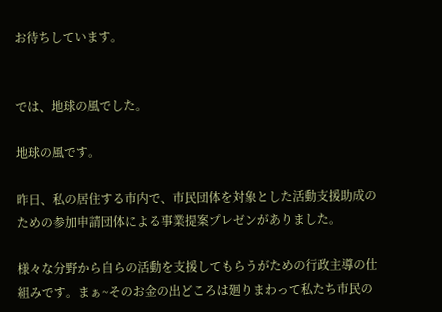お待ちしています。


では、地球の風でした。

地球の風です。

昨日、私の居住する市内で、市民団体を対象とした活動支援助成のための参加申請団体による事業提案プレゼンがありました。

様々な分野から自らの活動を支援してもらうがための行政主導の仕組みです。まぁ~そのお金の出どころは廻りまわって私たち市民の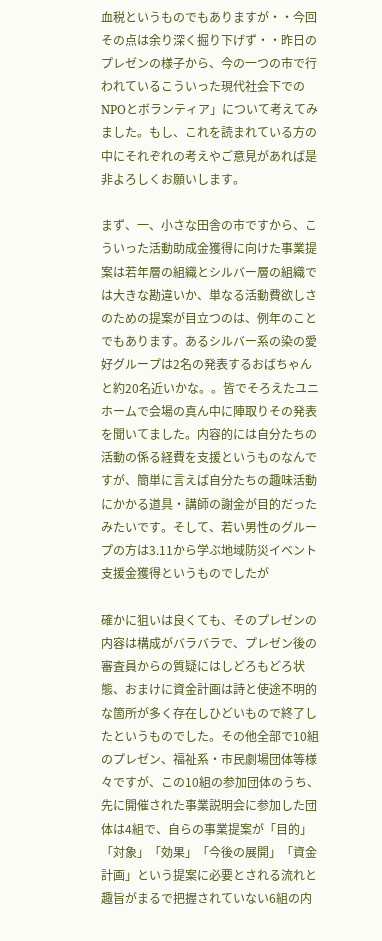血税というものでもありますが・・今回その点は余り深く掘り下げず・・昨日のプレゼンの様子から、今の一つの市で行われているこういった現代社会下でのNPOとボランティア」について考えてみました。もし、これを読まれている方の中にそれぞれの考えやご意見があれば是非よろしくお願いします。

まず、一、小さな田舎の市ですから、こういった活動助成金獲得に向けた事業提案は若年層の組織とシルバー層の組織では大きな勘違いか、単なる活動費欲しさのための提案が目立つのは、例年のことでもあります。あるシルバー系の染の愛好グループは2名の発表するおばちゃんと約20名近いかな。。皆でそろえたユニホームで会場の真ん中に陣取りその発表を聞いてました。内容的には自分たちの活動の係る経費を支援というものなんですが、簡単に言えば自分たちの趣味活動にかかる道具・講師の謝金が目的だったみたいです。そして、若い男性のグループの方は3.11から学ぶ地域防災イベント支援金獲得というものでしたが

確かに狙いは良くても、そのプレゼンの内容は構成がバラバラで、プレゼン後の審査員からの質疑にはしどろもどろ状態、おまけに資金計画は詩と使途不明的な箇所が多く存在しひどいもので終了したというものでした。その他全部で10組のプレゼン、福祉系・市民劇場団体等様々ですが、この10組の参加団体のうち、先に開催された事業説明会に参加した団体は4組で、自らの事業提案が「目的」「対象」「効果」「今後の展開」「資金計画」という提案に必要とされる流れと趣旨がまるで把握されていない6組の内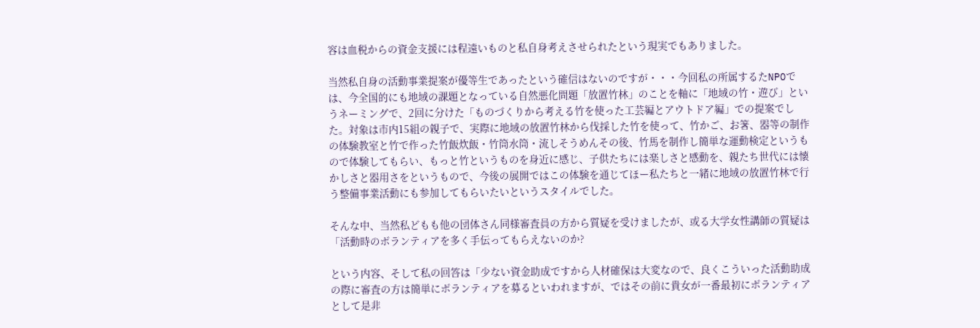容は血税からの資金支援には程遠いものと私自身考えさせられたという現実でもありました。

当然私自身の活動事業提案が優等生であったという確信はないのですが・・・今回私の所属するたNPOでは、今全国的にも地域の課題となっている自然悪化問題「放置竹林」のことを軸に「地域の竹・遊び」というネーミングで、2回に分けた「ものづくりから考える竹を使った工芸編とアウトドア編」での提案でした。対象は市内15組の親子で、実際に地域の放置竹林から伐採した竹を使って、竹かご、お箸、器等の制作の体験教室と竹で作った竹飯炊飯・竹筒水筒・流しそうめんその後、竹馬を制作し簡単な運動検定というもので体験してもらい、もっと竹というものを身近に感じ、子供たちには楽しさと感動を、親たち世代には懐かしさと器用さをというもので、今後の展開ではこの体験を通じてほー私たちと一緒に地域の放置竹林で行う整備事業活動にも参加してもらいたいというスタイルでした。

そんな中、当然私どもも他の団体さん同様審査員の方から質疑を受けましたが、或る大学女性講師の質疑は「活動時のボランティアを多く手伝ってもらえないのか?

という内容、そして私の回答は「少ない資金助成ですから人材確保は大変なので、良くこういった活動助成の際に審査の方は簡単にボランティアを募るといわれますが、ではその前に貴女が一番最初にボランティアとして是非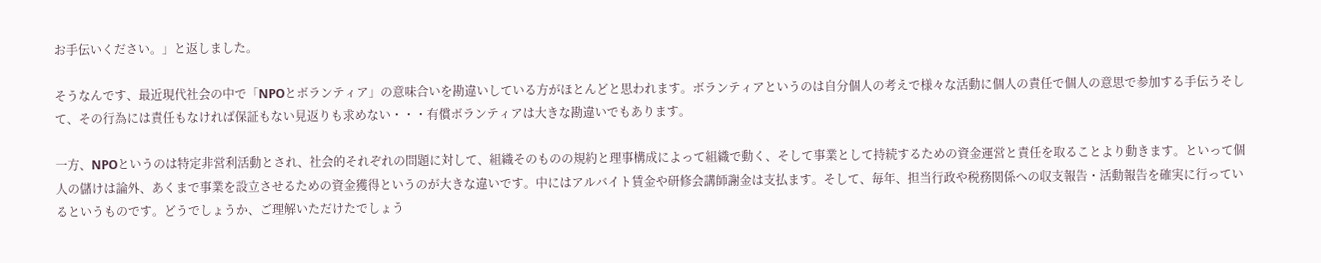お手伝いください。」と返しました。

そうなんです、最近現代社会の中で「NPOとボランティア」の意味合いを勘違いしている方がほとんどと思われます。ボランティアというのは自分個人の考えで様々な活動に個人の責任で個人の意思で参加する手伝うそして、その行為には責任もなければ保証もない見返りも求めない・・・有償ボランティアは大きな勘違いでもあります。

一方、NPOというのは特定非営利活動とされ、社会的それぞれの問題に対して、組織そのものの規約と理事構成によって組織で動く、そして事業として持続するための資金運営と責任を取ることより動きます。といって個人の儲けは論外、あくまで事業を設立させるための資金獲得というのが大きな違いです。中にはアルバイト賃金や研修会講師謝金は支払ます。そして、毎年、担当行政や税務関係への収支報告・活動報告を確実に行っているというものです。どうでしょうか、ご理解いただけたでしょう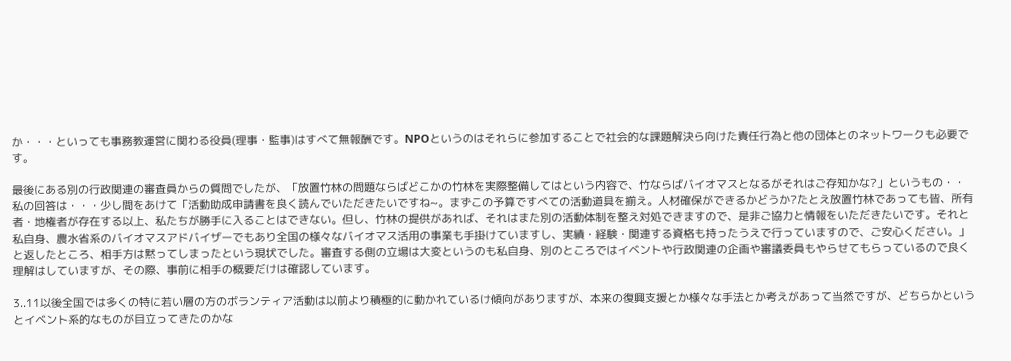か・・・といっても事務教運営に関わる役員(理事・監事)はすべて無報酬です。NPOというのはそれらに参加することで社会的な課題解決ら向けた責任行為と他の団体とのネットワークも必要です。

最後にある別の行政関連の審査員からの質問でしたが、「放置竹林の問題ならばどこかの竹林を実際整備してはという内容で、竹ならばバイオマスとなるがそれはご存知かな?」というもの・・私の回答は・・・少し間をあけて「活動助成申請書を良く読んでいただきたいですね~。まずこの予算ですべての活動道具を揃え。人材確保ができるかどうか?たとえ放置竹林であっても皆、所有者・地権者が存在する以上、私たちが勝手に入ることはできない。但し、竹林の提供があれば、それはまた別の活動体制を整え対処できますので、是非ご協力と情報をいただきたいです。それと私自身、農水省系のバイオマスアドバイザーでもあり全国の様々なバイオマス活用の事業も手掛けていますし、実績・経験・関連する資格も持ったうえで行っていますので、ご安心ください。」と返したところ、相手方は黙ってしまったという現状でした。審査する側の立場は大変というのも私自身、別のところではイベントや行政関連の企画や審議委員もやらせてもらっているので良く理解はしていますが、その際、事前に相手の概要だけは確認しています。

3..11以後全国では多くの特に若い層の方のボランティア活動は以前より積極的に動かれているけ傾向がありますが、本来の復興支援とか様々な手法とか考えがあって当然ですが、どちらかというとイベント系的なものが目立ってきたのかな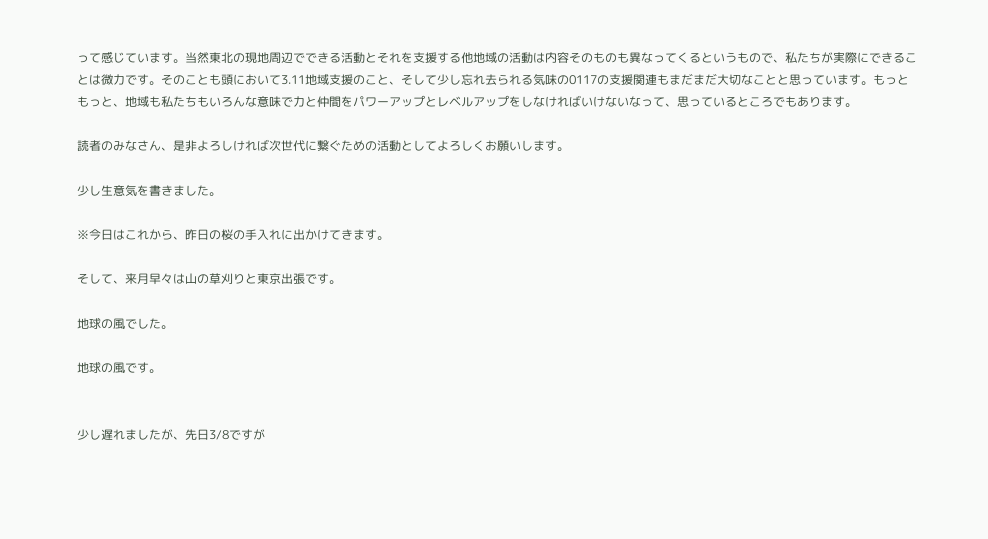って感じています。当然東北の現地周辺でできる活動とそれを支援する他地域の活動は内容そのものも異なってくるというもので、私たちが実際にできることは微力です。そのことも頭において3.11地域支援のこと、そして少し忘れ去られる気味の0117の支援関連もまだまだ大切なことと思っています。もっともっと、地域も私たちもいろんな意味で力と仲間をパワーアップとレベルアップをしなければいけないなって、思っているところでもあります。

読者のみなさん、是非よろしければ次世代に繋ぐための活動としてよろしくお願いします。

少し生意気を書きました。

※今日はこれから、昨日の桜の手入れに出かけてきます。

そして、来月早々は山の草刈りと東京出張です。

地球の風でした。

地球の風です。


少し遅れましたが、先日3/8ですが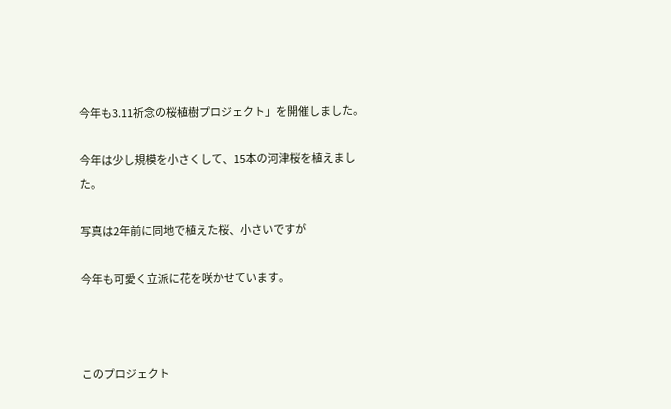今年も3.11祈念の桜植樹プロジェクト」を開催しました。

今年は少し規模を小さくして、15本の河津桜を植えました。

写真は2年前に同地で植えた桜、小さいですが

今年も可愛く立派に花を咲かせています。



このプロジェクト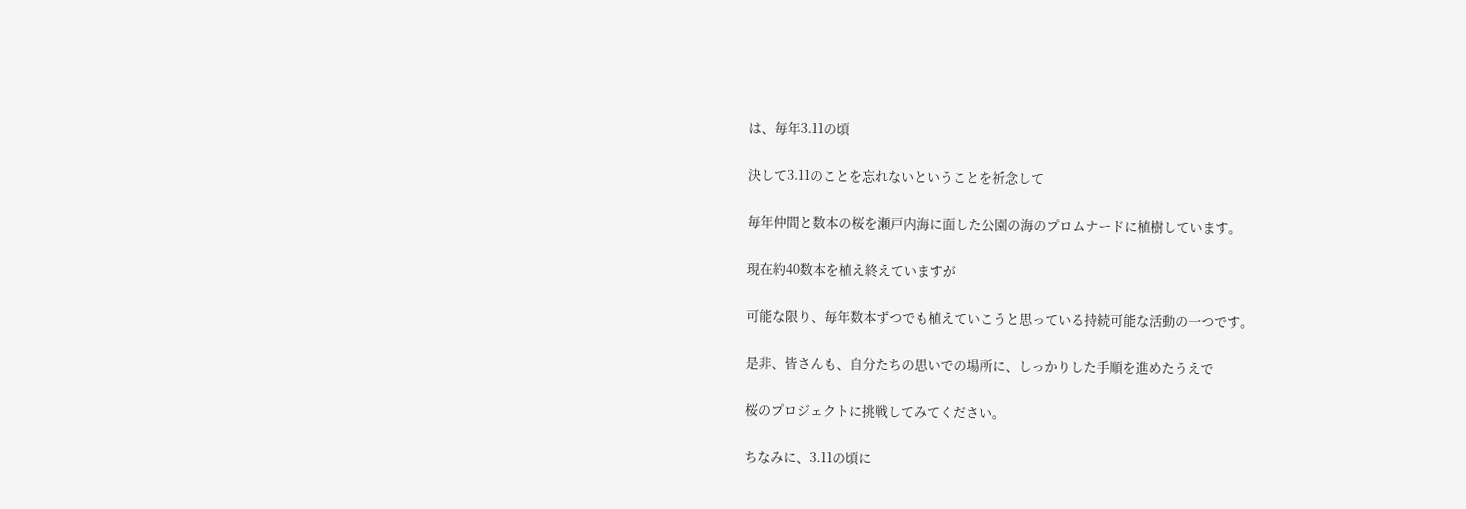は、毎年3.11の頃

決して3.11のことを忘れないということを祈念して

毎年仲間と数本の桜を瀬戸内海に面した公園の海のプロムナードに植樹しています。

現在約40数本を植え終えていますが

可能な限り、毎年数本ずつでも植えていこうと思っている持続可能な活動の一つです。

是非、皆さんも、自分たちの思いでの場所に、しっかりした手順を進めたうえで

桜のプロジェクトに挑戦してみてください。

ちなみに、3.11の頃に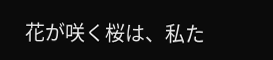花が咲く桜は、私た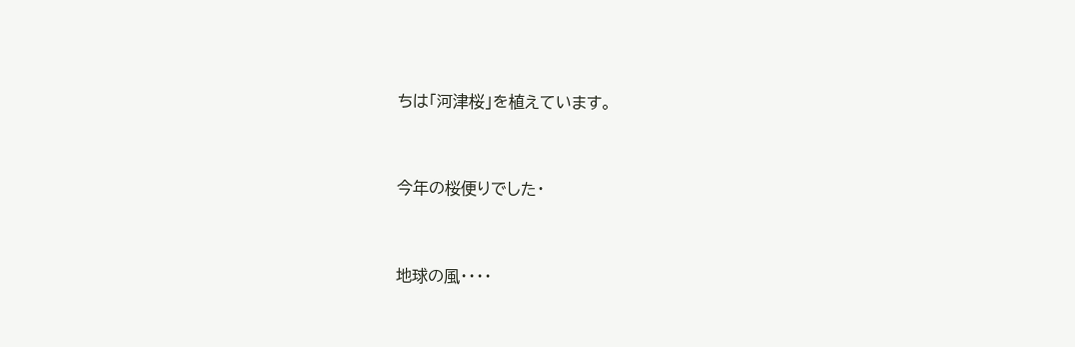ちは「河津桜」を植えています。


今年の桜便りでした・


地球の風・・・・